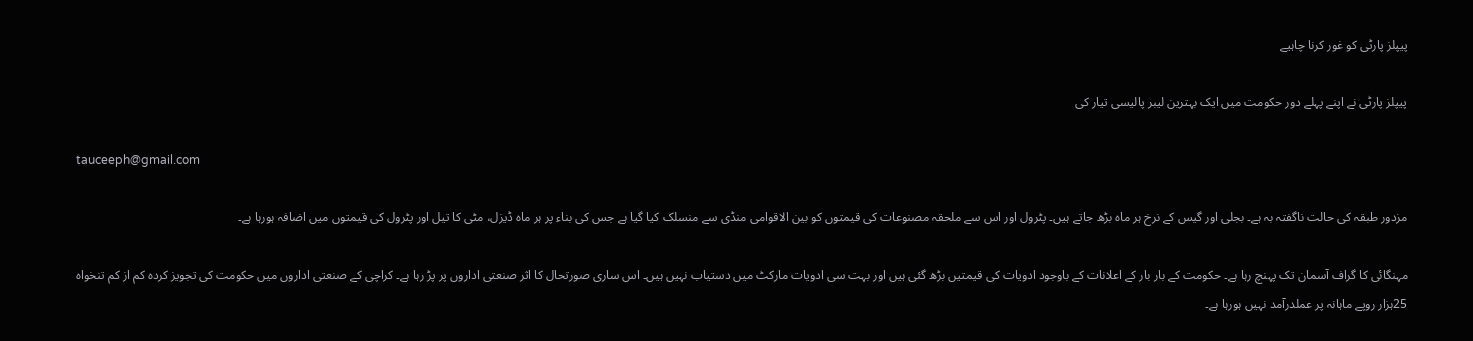پیپلز پارٹی کو غور کرنا چاہیے

پیپلز پارٹی نے اپنے پہلے دور حکومت میں ایک بہترین لیبر پالیسی تیار کی

tauceeph@gmail.com

مزدور طبقہ کی حالت ناگفتہ بہ ہے۔ بجلی اور گیس کے نرخ ہر ماہ بڑھ جاتے ہیں۔ پٹرول اور اس سے ملحقہ مصنوعات کی قیمتوں کو بین الاقوامی منڈی سے منسلک کیا گیا ہے جس کی بناء پر ہر ماہ ڈیزل، مٹی کا تیل اور پٹرول کی قیمتوں میں اضافہ ہورہا ہے۔

مہنگائی کا گراف آسمان تک پہنچ رہا ہے۔ حکومت کے بار بار کے اعلانات کے باوجود ادویات کی قیمتیں بڑھ گئی ہیں اور بہت سی ادویات مارکٹ میں دستیاب نہیں ہیں۔ اس ساری صورتحال کا اثر صنعتی اداروں پر پڑ رہا ہے۔ کراچی کے صنعتی اداروں میں حکومت کی تجویز کردہ کم از کم تنخواہ 25ہزار روپے ماہانہ پر عملدرآمد نہیں ہورہا ہے۔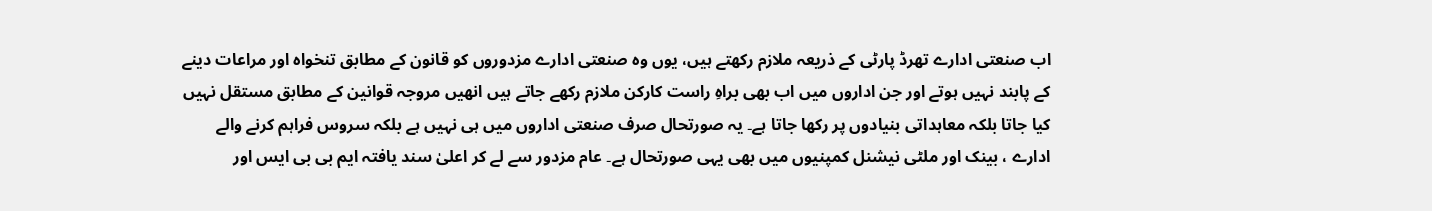اب صنعتی ادارے تھرڈ پارٹی کے ذریعہ ملازم رکھتے ہیں، یوں وہ صنعتی ادارے مزدوروں کو قانون کے مطابق تنخواہ اور مراعات دینے کے پابند نہیں ہوتے اور جن اداروں میں اب بھی براہِ راست کارکن ملازم رکھے جاتے ہیں انھیں مروجہ قوانین کے مطابق مستقل نہیں کیا جاتا بلکہ معاہداتی بنیادوں پر رکھا جاتا ہے۔ یہ صورتحال صرف صنعتی اداروں میں ہی نہیں ہے بلکہ سروس فراہم کرنے والے ادارے ، بینک اور ملٹی نیشنل کمپنیوں میں بھی یہی صورتحال ہے۔ عام مزدور سے لے کر اعلیٰ سند یافتہ ایم بی بی ایس اور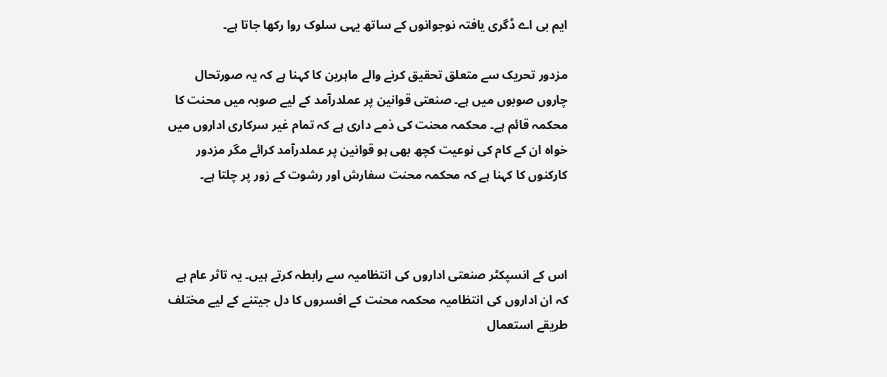ایم بی اے ڈگری یافتہ نوجوانوں کے ساتھ یہی سلوک روا رکھا جاتا ہے۔

مزدور تحریک سے متعلق تحقیق کرنے والے ماہرین کا کہنا ہے کہ یہ صورتحال چاروں صوبوں میں ہے۔ صنعتی قوانین پر عملدرآمد کے لیے صوبہ میں محنت کا محکمہ قائم ہے۔ محکمہ محنت کی ذمے داری ہے کہ تمام غیر سرکاری اداروں میں خواہ ان کے کام کی نوعیت کچھ بھی ہو قوانین پر عملدرآمد کرائے مگر مزدور کارکنوں کا کہنا ہے کہ محکمہ محنت سفارش اور رشوت کے زور پر چلتا ہے۔



اس کے انسپکٹر صنعتی اداروں کی انتظامیہ سے رابطہ کرتے ہیں۔ یہ تاثر عام ہے کہ ان اداروں کی انتظامیہ محکمہ محنت کے افسروں کا دل جیتنے کے لیے مختلف طریقے استعمال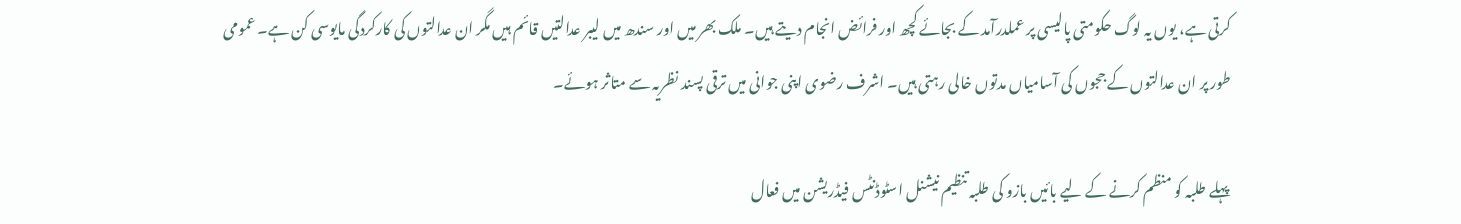کرتی ہے، یوں یہ لوگ حکومتی پالیسی پر عملدرآمد کے بجائے کچھ اور فرائض انجام دیتے ہیں۔ ملک بھر میں اور سندھ میں لیبر عدالتیں قائم ہیں مگر ان عدالتوں کی کارکردگی مایوسی کن ہے۔ عمومی طور پر ان عدالتوں کے ججوں کی آسامیاں مدتوں خالی رہتی ہیں۔ اشرف رضوی اپنی جوانی میں ترقی پسند نظریہ سے متاثر ہوئے۔

پہلے طلبہ کو منظم کرنے کے لیے بائیں بازو کی طلبہ تنظیم نیشنل اسٹوڈنٹس فیڈریشن میں فعال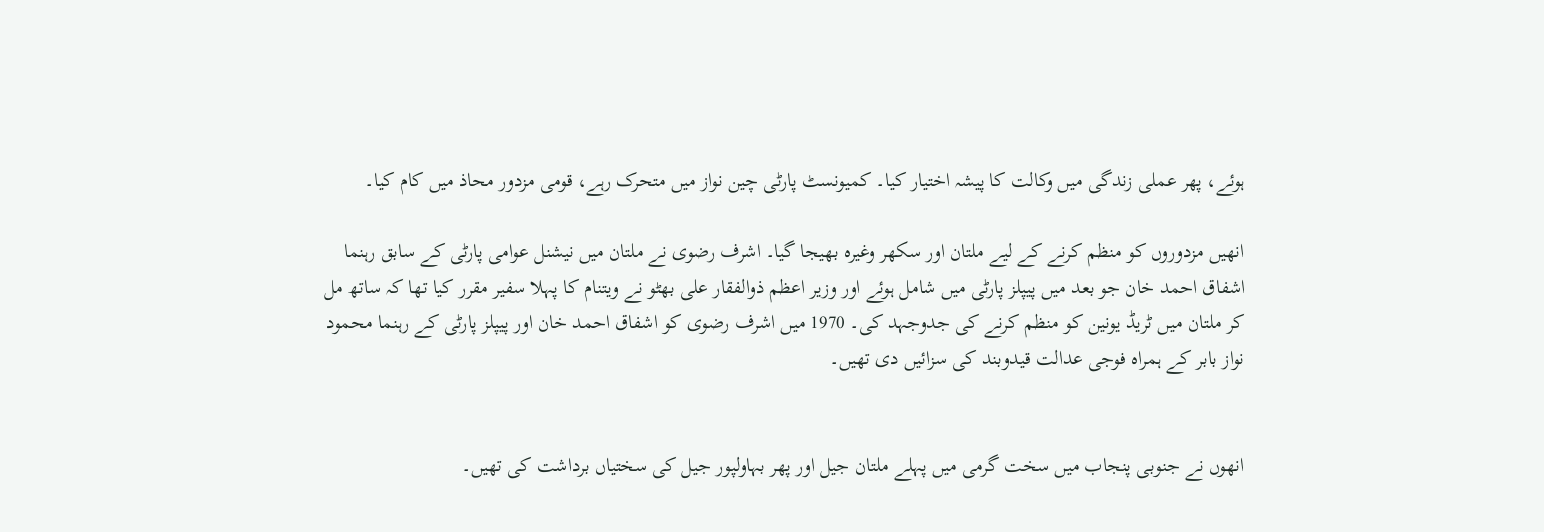ہوئے، پھر عملی زندگی میں وکالت کا پیشہ اختیار کیا۔ کمیونسٹ پارٹی چین نواز میں متحرک رہے، قومی مزدور محاذ میں کام کیا۔

انھیں مزدوروں کو منظم کرنے کے لیے ملتان اور سکھر وغیرہ بھیجا گیا۔ اشرف رضوی نے ملتان میں نیشنل عوامی پارٹی کے سابق رہنما اشفاق احمد خان جو بعد میں پیپلز پارٹی میں شامل ہوئے اور وزیر اعظم ذوالفقار علی بھٹو نے ویتنام کا پہلا سفیر مقرر کیا تھا کہ ساتھ مل کر ملتان میں ٹریڈ یونین کو منظم کرنے کی جدوجہد کی۔ 1970 میں اشرف رضوی کو اشفاق احمد خان اور پیپلز پارٹی کے رہنما محمود نواز بابر کے ہمراہ فوجی عدالت قیدوبند کی سزائیں دی تھیں۔


انھوں نے جنوبی پنجاب میں سخت گرمی میں پہلے ملتان جیل اور پھر بہاولپور جیل کی سختیاں برداشت کی تھیں۔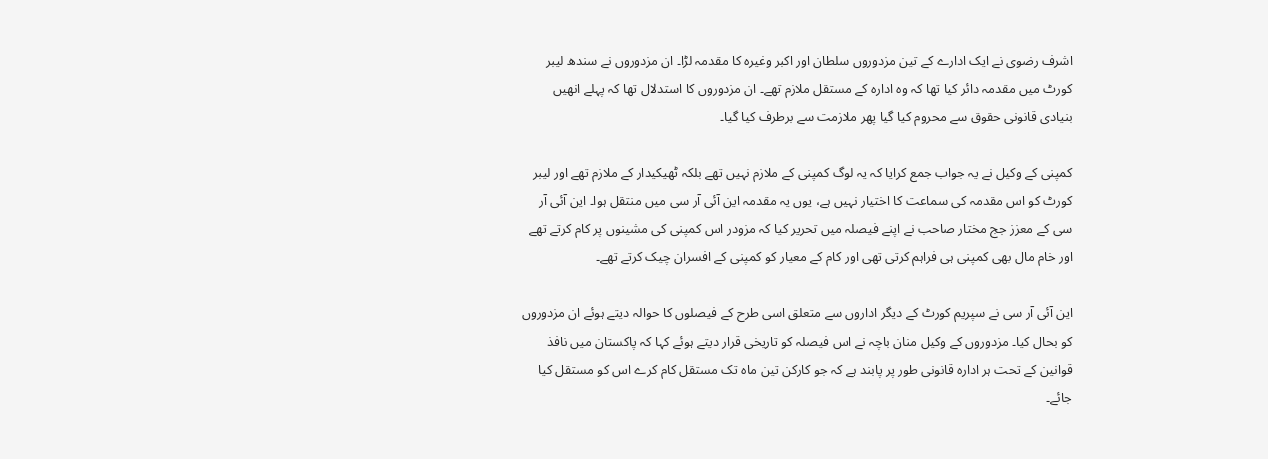اشرف رضوی نے ایک ادارے کے تین مزدوروں سلطان اور اکبر وغیرہ کا مقدمہ لڑا۔ ان مزدوروں نے سندھ لیبر کورٹ میں مقدمہ دائر کیا تھا کہ وہ ادارہ کے مستقل ملازم تھے۔ ان مزدوروں کا استدلال تھا کہ پہلے انھیں بنیادی قانونی حقوق سے محروم کیا گیا پھر ملازمت سے برطرف کیا گیا۔

کمپنی کے وکیل نے یہ جواب جمع کرایا کہ یہ لوگ کمپنی کے ملازم نہیں تھے بلکہ ٹھیکیدار کے ملازم تھے اور لیبر کورٹ کو اس مقدمہ کی سماعت کا اختیار نہیں ہے، یوں یہ مقدمہ این آئی آر سی میں منتقل ہوا۔ این آئی آر سی کے معزز جج مختار صاحب نے اپنے فیصلہ میں تحریر کیا کہ مزودر اس کمپنی کی مشینوں پر کام کرتے تھے اور خام مال بھی کمپنی ہی فراہم کرتی تھی اور کام کے معیار کو کمپنی کے افسران چیک کرتے تھے۔

این آئی آر سی نے سپریم کورٹ کے دیگر اداروں سے متعلق اسی طرح کے فیصلوں کا حوالہ دیتے ہوئے ان مزدوروں کو بحال کیا۔ مزدوروں کے وکیل منان باچہ نے اس فیصلہ کو تاریخی قرار دیتے ہوئے کہا کہ پاکستان میں نافذ قوانین کے تحت ہر ادارہ قانونی طور پر پابند ہے کہ جو کارکن تین ماہ تک مستقل کام کرے اس کو مستقل کیا جائے۔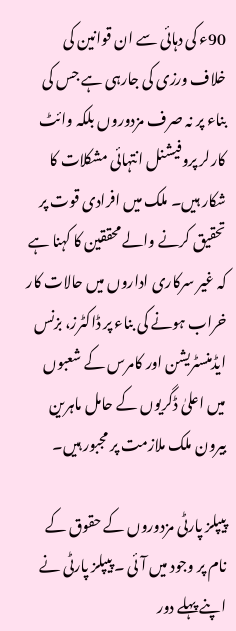90ء کی دہائی سے ان قوانین کی خلاف ورزی کی جارہی ہے جس کی بناء پر نہ صرف مزدوروں بلکہ وائٹ کارلر پروفیشنل انتہائی مشکلات کا شکار ہیں۔ ملک میں افرادی قوت پر تحقیق کرنے والے محققین کا کہنا ہے کہ غیر سرکاری اداروں میں حالات کار خراب ہونے کی بناء پر ڈاکٹرز، بزنس ایڈمنسٹریشن اور کامرس کے شعبوں میں اعلیٰ ڈگریوں کے حامل ماہرین بیرون ملک ملازمت پر مجبور ہیں۔

پیپلز پارٹی مزدوروں کے حقوق کے نام پر وجود میں آئی ۔ پیپلز پارٹی نے اپنے پہلے دور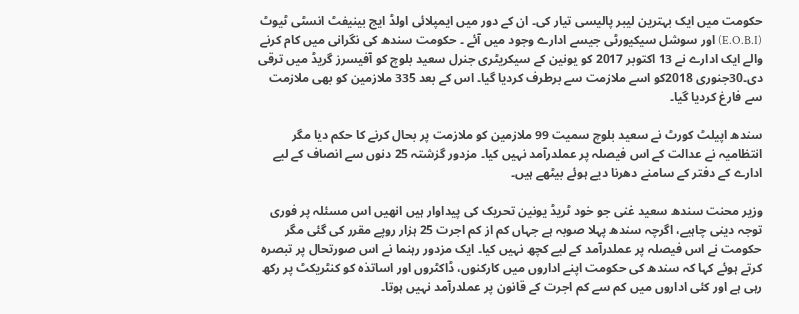حکومت میں ایک بہترین لیبر پالیسی تیار کی۔ ان کے دور میں ایمپلائی اولڈ ایج بینیفٹ انسٹی ٹیوٹ (E.O.B.I) اور سوشل سیکیورٹی جیسے ادارے وجود میں آئے ۔ حکومت سندھ کی نگرانی میں کام کرنے والے ایک ادارے نے 13 اکتوبر 2017 کو یونین کے سیکریٹری جنرل سعید بلوچ کو آفیسرز گریڈ میں ترقی دی۔30جنوری 2018کو اسے ملازمت سے برطرف کردیا گیا۔ اس کے بعد 335 ملازمین کو بھی ملازمت سے فارغ کردیا گیا۔

سندھ اپیلٹ کورٹ نے سعید بلوچ سمیت 99 ملازمین کو ملازمت پر بحال کرنے کا حکم دیا مگر انتظامیہ نے عدالت کے اس فیصلہ پر عملدرآمد نہیں کیا۔ مزدور گزشتہ 25 دنوں سے انصاف کے لیے ادارے کے دفتر کے سامنے دھرنا دیے ہوئے بیٹھے ہیں۔

وزیر محنت سندھ سعید غنی جو خود ٹریڈ یونین تحریک کی پیداوار ہیں انھیں اس مسئلہ پر فوری توجہ دینی چاہیے، اگرچہ سندھ پہلا صوبہ ہے جہاں کم از کم اجرت 25 ہزار روپے مقرر کی گئی مگر حکومت نے اس فیصلہ پر عملدرآمد کے لیے کچھ نہیں کیا۔ ایک مزدور رہنما نے اس صورتحال پر تبصرہ کرتے ہوئے کہا کہ سندھ کی حکومت اپنے اداروں میں کارکنوں، ڈاکٹروں اور اساتذہ کو کنٹریکٹ پر رکھ رہی ہے اور کئی اداروں میں کم سے کم اجرت کے قانون پر عملدرآمد نہیں ہوتا۔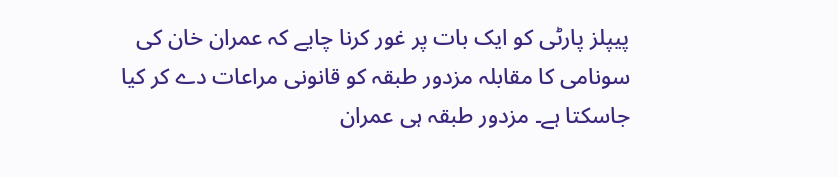پیپلز پارٹی کو ایک بات پر غور کرنا چایے کہ عمران خان کی سونامی کا مقابلہ مزدور طبقہ کو قانونی مراعات دے کر کیا جاسکتا ہے۔ مزدور طبقہ ہی عمران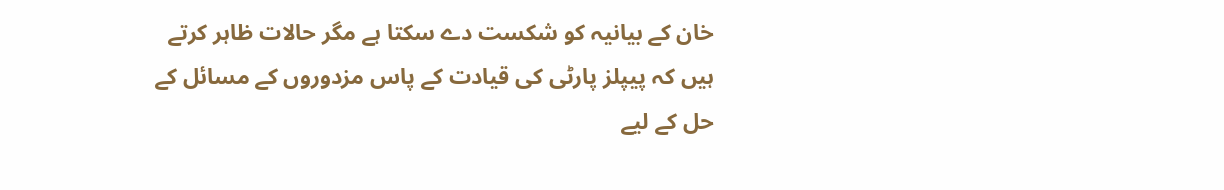خان کے بیانیہ کو شکست دے سکتا ہے مگر حالات ظاہر کرتے ہیں کہ پیپلز پارٹی کی قیادت کے پاس مزدوروں کے مسائل کے حل کے لیے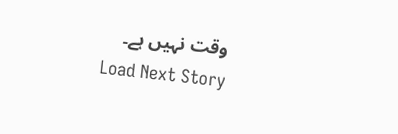وقت نہیں ہے۔
Load Next Story